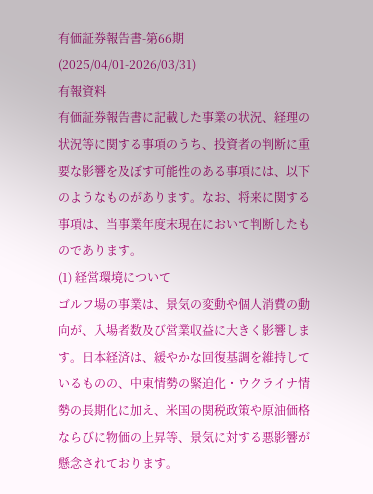有価証券報告書-第66期(2025/04/01-2026/03/31)
有報資料
有価証券報告書に記載した事業の状況、経理の状況等に関する事項のうち、投資者の判断に重要な影響を及ぼす可能性のある事項には、以下のようなものがあります。なお、将来に関する事項は、当事業年度末現在において判断したものであります。
(1) 経営環境について
ゴルフ場の事業は、景気の変動や個人消費の動向が、入場者数及び営業収益に大きく影響します。日本経済は、緩やかな回復基調を維持しているものの、中東情勢の緊迫化・ウクライナ情勢の長期化に加え、米国の関税政策や原油価格ならびに物価の上昇等、景気に対する悪影響が懸念されております。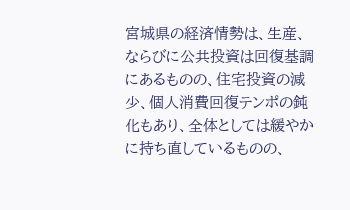宮城県の経済情勢は、生産、ならびに公共投資は回復基調にあるものの、住宅投資の減少、個人消費回復テンポの鈍化もあり、全体としては緩やかに持ち直しているものの、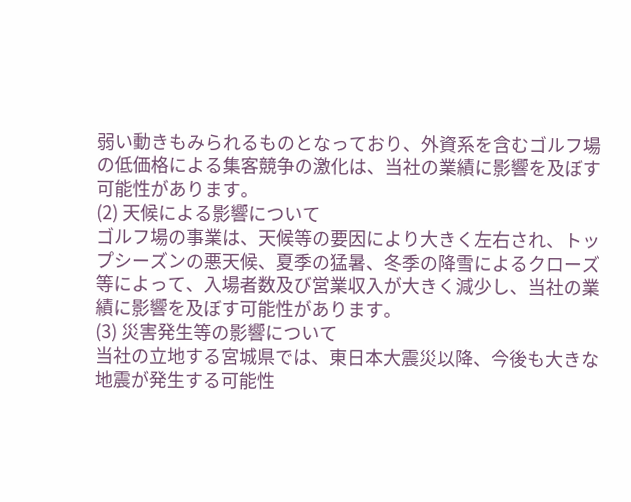弱い動きもみられるものとなっており、外資系を含むゴルフ場の低価格による集客競争の激化は、当社の業績に影響を及ぼす可能性があります。
(2) 天候による影響について
ゴルフ場の事業は、天候等の要因により大きく左右され、トップシーズンの悪天候、夏季の猛暑、冬季の降雪によるクローズ等によって、入場者数及び営業収入が大きく減少し、当社の業績に影響を及ぼす可能性があります。
(3) 災害発生等の影響について
当社の立地する宮城県では、東日本大震災以降、今後も大きな地震が発生する可能性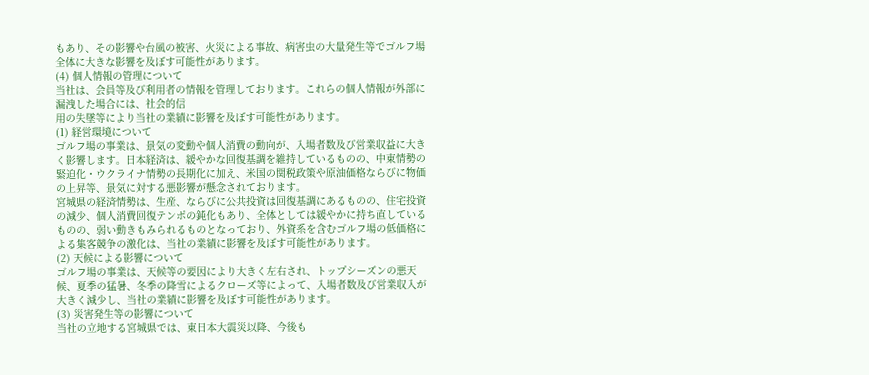もあり、その影響や台風の被害、火災による事故、病害虫の大量発生等でゴルフ場全体に大きな影響を及ぼす可能性があります。
(4) 個人情報の管理について
当社は、会員等及び利用者の情報を管理しております。これらの個人情報が外部に漏洩した場合には、社会的信
用の失墜等により当社の業績に影響を及ぼす可能性があります。
(1) 経営環境について
ゴルフ場の事業は、景気の変動や個人消費の動向が、入場者数及び営業収益に大きく影響します。日本経済は、緩やかな回復基調を維持しているものの、中東情勢の緊迫化・ウクライナ情勢の長期化に加え、米国の関税政策や原油価格ならびに物価の上昇等、景気に対する悪影響が懸念されております。
宮城県の経済情勢は、生産、ならびに公共投資は回復基調にあるものの、住宅投資の減少、個人消費回復テンポの鈍化もあり、全体としては緩やかに持ち直しているものの、弱い動きもみられるものとなっており、外資系を含むゴルフ場の低価格による集客競争の激化は、当社の業績に影響を及ぼす可能性があります。
(2) 天候による影響について
ゴルフ場の事業は、天候等の要因により大きく左右され、トップシーズンの悪天候、夏季の猛暑、冬季の降雪によるクローズ等によって、入場者数及び営業収入が大きく減少し、当社の業績に影響を及ぼす可能性があります。
(3) 災害発生等の影響について
当社の立地する宮城県では、東日本大震災以降、今後も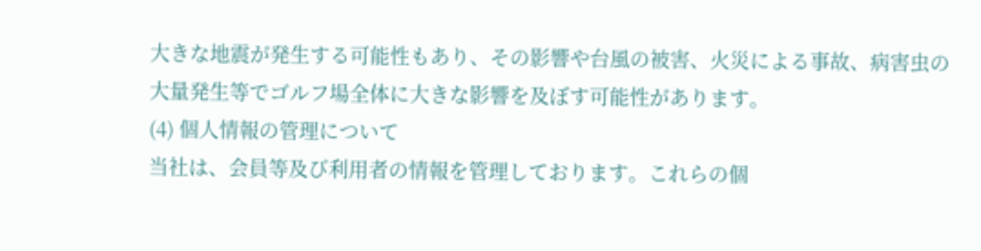大きな地震が発生する可能性もあり、その影響や台風の被害、火災による事故、病害虫の大量発生等でゴルフ場全体に大きな影響を及ぼす可能性があります。
(4) 個人情報の管理について
当社は、会員等及び利用者の情報を管理しております。これらの個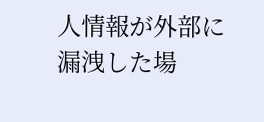人情報が外部に漏洩した場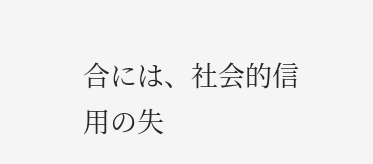合には、社会的信
用の失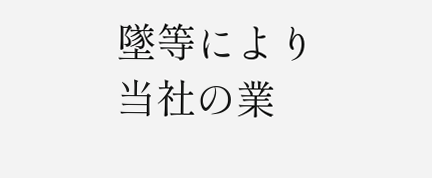墜等により当社の業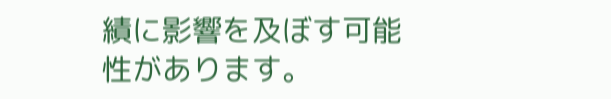績に影響を及ぼす可能性があります。